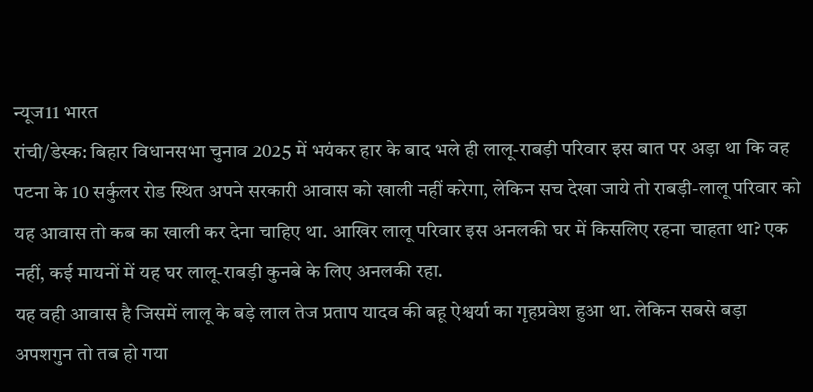न्यूज11 भारत
रांची/डेस्क: बिहार विधानसभा चुनाव 2025 में भयंकर हार के बाद भले ही लालू-राबड़ी परिवार इस बात पर अड़ा था कि वह पटना के 10 सर्कुलर रोड स्थित अपने सरकारी आवास को खाली नहीं करेगा, लेकिन सच देखा जाये तो राबड़ी-लालू परिवार को यह आवास तो कब का खाली कर देना चाहिए था. आखिर लालू परिवार इस अनलकी घर में किसलिए रहना चाहता था? एक नहीं, कई मायनों में यह घर लालू-राबड़ी कुनबे के लिए अनलकी रहा.
यह वही आवास है जिसमें लालू के बड़े लाल तेज प्रताप यादव की बहू ऐश्वर्या का गृहप्रवेश हुआ था. लेकिन सबसे बड़ा अपशगुन तो तब हो गया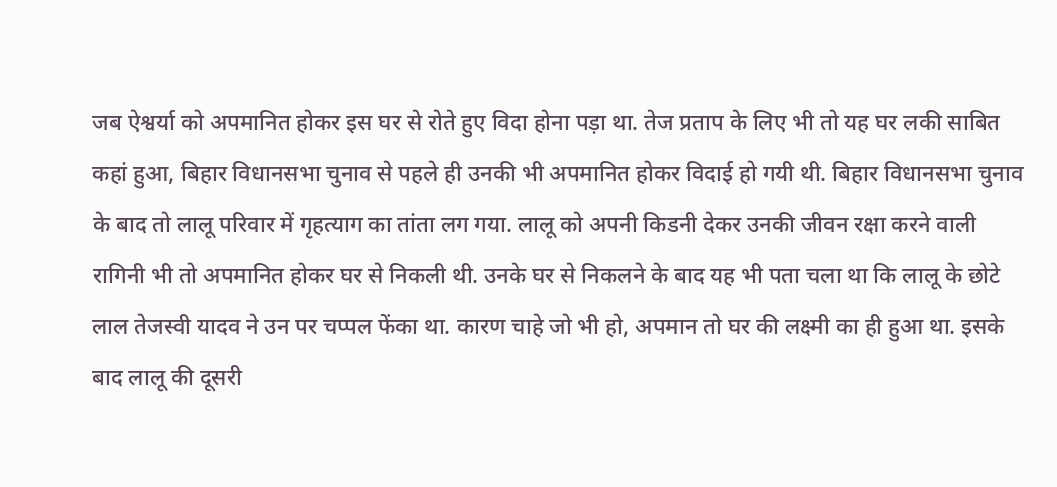जब ऐश्वर्या को अपमानित होकर इस घर से रोते हुए विदा होना पड़ा था. तेज प्रताप के लिए भी तो यह घर लकी साबित कहां हुआ, बिहार विधानसभा चुनाव से पहले ही उनकी भी अपमानित होकर विदाई हो गयी थी. बिहार विधानसभा चुनाव के बाद तो लालू परिवार में गृहत्याग का तांता लग गया. लालू को अपनी किडनी देकर उनकी जीवन रक्षा करने वाली रागिनी भी तो अपमानित होकर घर से निकली थी. उनके घर से निकलने के बाद यह भी पता चला था कि लालू के छोटे लाल तेजस्वी यादव ने उन पर चप्पल फेंका था. कारण चाहे जो भी हो, अपमान तो घर की लक्ष्मी का ही हुआ था. इसके बाद लालू की दूसरी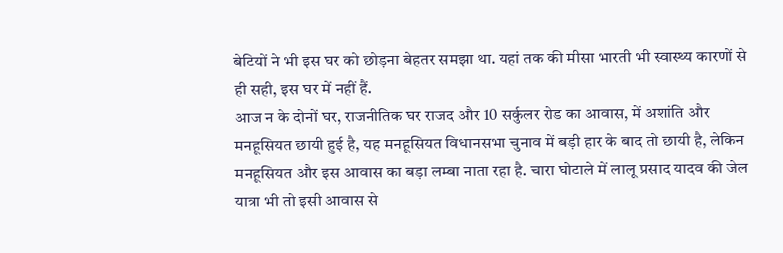बेटियों ने भी इस घर को छोड़ना बेहतर समझा था. यहां तक की मीसा भारती भी स्वास्थ्य कारणों से ही सही, इस घर में नहीं हैं.
आज न के दोनों घर, राजनीतिक घर राजद और 10 सर्कुलर रोड का आवास, में अशांति और मनहूसियत छायी हुई है, यह मनहूसियत विधानसभा चुनाव में बड़ी हार के बाद तो छायी है, लेकिन मनहूसियत और इस आवास का बड़ा लम्बा नाता रहा है. चारा घोटाले में लालू प्रसाद यादव की जेल यात्रा भी तो इसी आवास से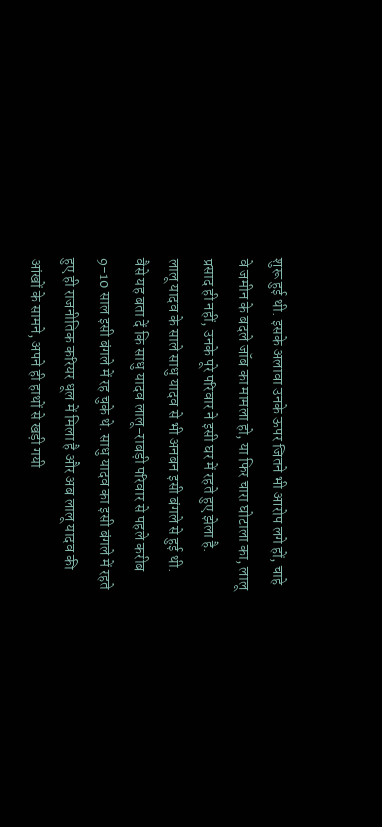शुरू हुई थी. इसके अलावा उनके ऊपर जितने भी आरोप लगे हों, चाहे वे जमीन के बदले जॉब का मामला हो, या फिर चारा घोटाला का, लालू प्रसाद ही नहीं, उनके पूरे परिवार ने इसी घर में रहते हुए झेला है.
लालू यादव के साले साधु यादव से भी अनबन इसी बंगले से हुई थी. वैसे यह बता दें कि साधु यादव लालू-राबड़ी परिवार से पहले करीब 9-10 साल इसी बंगले में रह चुके थे. साधु यादव का इसी बंगले में रहते हुए ही राजनीतिक करियर धूल में मिला है और अब लालू यादव की आंखों के सामने, अपने ही हाथों से खड़ी गयी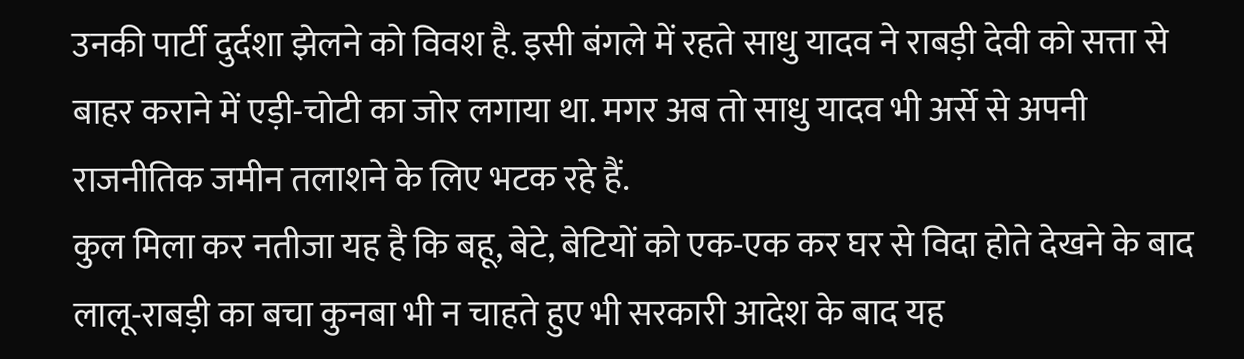उनकी पार्टी दुर्दशा झेलने को विवश है. इसी बंगले में रहते साधु यादव ने राबड़ी देवी को सत्ता से बाहर कराने में एड़ी-चोटी का जोर लगाया था. मगर अब तो साधु यादव भी अर्से से अपनी राजनीतिक जमीन तलाशने के लिए भटक रहे हैं.
कुल मिला कर नतीजा यह है कि बहू, बेटे, बेटियों को एक-एक कर घर से विदा होते देखने के बाद लालू-राबड़ी का बचा कुनबा भी न चाहते हुए भी सरकारी आदेश के बाद यह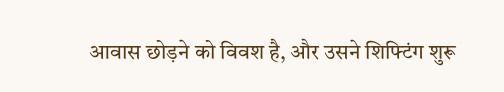आवास छोड़ने को विवश है, और उसने शिफ्टिंग शुरू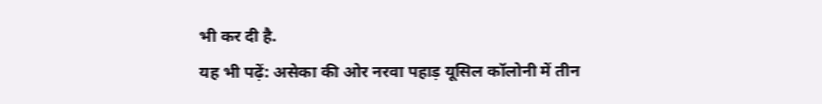भी कर दी है.
यह भी पढ़ें: असेका की ओर नरवा पहाड़ यूसिल कॉलोनी में तीन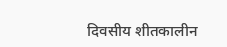दिवसीय शीतकालीन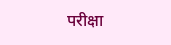परीक्षा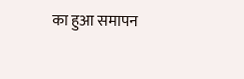का हुआ समापन